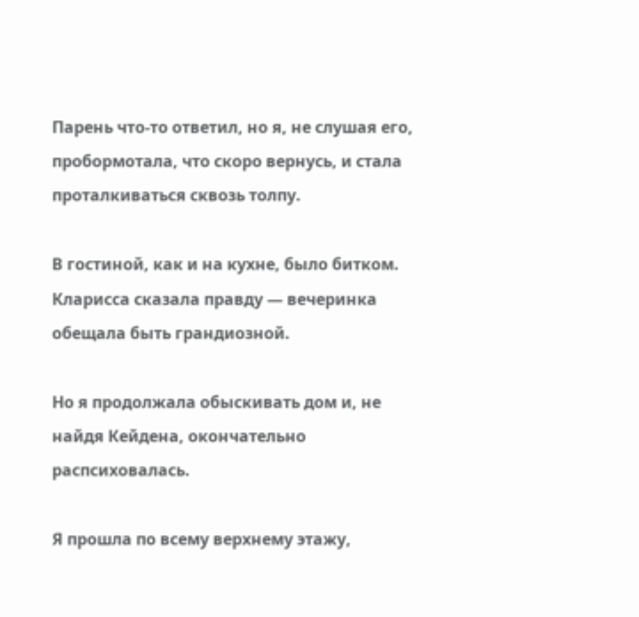Парень что-то ответил, но я, не слушая его, пробормотала, что скоро вернусь, и стала проталкиваться сквозь толпу.

В гостиной, как и на кухне, было битком. Кларисса сказала правду — вечеринка обещала быть грандиозной.

Но я продолжала обыскивать дом и, не найдя Кейдена, окончательно распсиховалась.

Я прошла по всему верхнему этажу,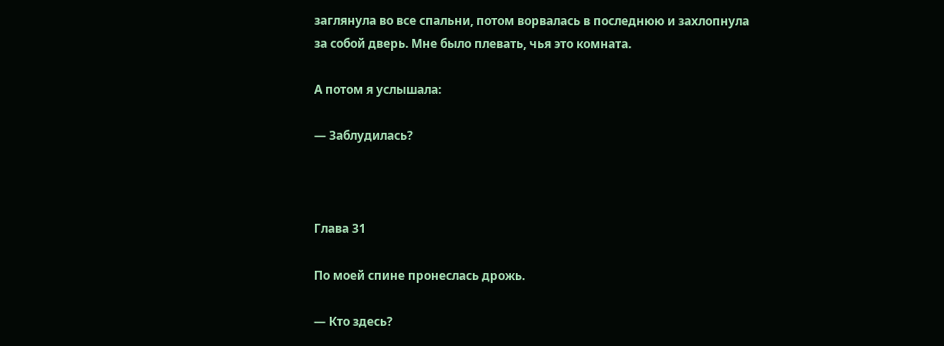заглянула во все спальни, потом ворвалась в последнюю и захлопнула за собой дверь. Мне было плевать, чья это комната.

А потом я услышала:

— Заблудилась?



Глава 31

По моей спине пронеслась дрожь.

— Кто здесь?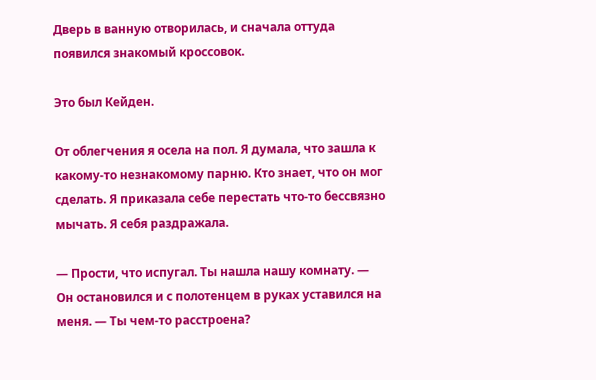Дверь в ванную отворилась, и сначала оттуда появился знакомый кроссовок.

Это был Кейден.

От облегчения я осела на пол. Я думала, что зашла к какому-то незнакомому парню. Кто знает, что он мог сделать. Я приказала себе перестать что-то бессвязно мычать. Я себя раздражала.

— Прости, что испугал. Ты нашла нашу комнату. — Он остановился и с полотенцем в руках уставился на меня. — Ты чем-то расстроена?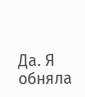Да. Я обняла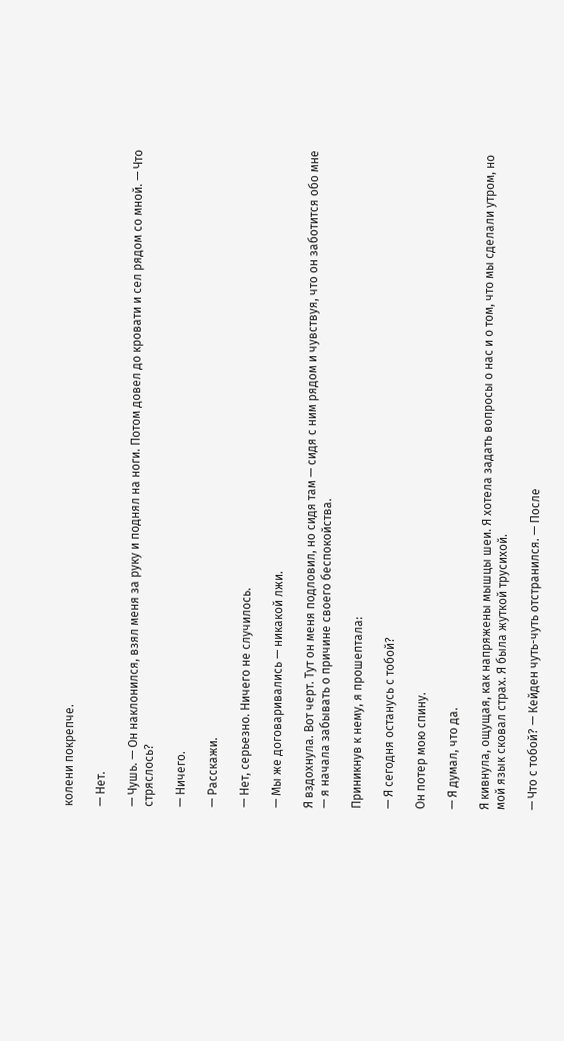колени покрепче.

— Нет.

— Чушь. — Он наклонился, взял меня за руку и поднял на ноги. Потом довел до кровати и сел рядом со мной. — Что стряслось?

— Ничего.

— Расскажи.

— Нет, серьезно. Ничего не случилось.

— Мы же договаривались — никакой лжи.

Я вздохнула. Вот черт. Тут он меня подловил, но сидя там — сидя с ним рядом и чувствуя, что он заботится обо мне — я начала забывать о причине своего беспокойства.

Приникнув к нему, я прошептала:

— Я сегодня останусь с тобой?

Он потер мою спину.

— Я думал, что да.

Я кивнула, ощущая, как напряжены мышцы шеи. Я хотела задать вопросы о нас и о том, что мы сделали утром, но мой язык сковал страх. Я была жуткой трусихой.

— Что с тобой? — Кейден чуть-чуть отстранился. — После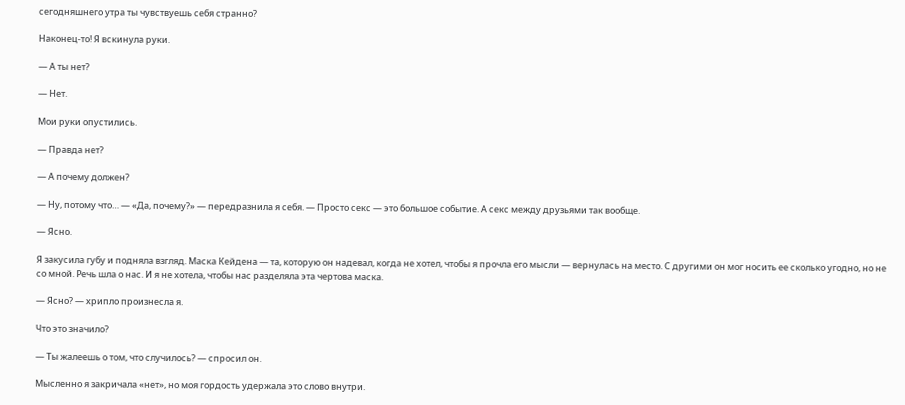сегодняшнего утра ты чувствуешь себя странно?

Наконец-то! Я вскинула руки.

— А ты нет?

— Нет.

Мои руки опустились.

— Правда нет?

— А почему должен?

— Ну, потому что… — «Да, почему?» — передразнила я себя. — Просто секс — это большое событие. А секс между друзьями так вообще.

— Ясно.

Я закусила губу и подняла взгляд. Маска Кейдена — та, которую он надевал, когда не хотел, чтобы я прочла его мысли — вернулась на место. С другими он мог носить ее сколько угодно, но не со мной. Речь шла о нас. И я не хотела, чтобы нас разделяла эта чертова маска.

— Ясно? — хрипло произнесла я.

Что это значило?

— Ты жалеешь о том, что случилось? — спросил он.

Мысленно я закричала «нет», но моя гордость удержала это слово внутри.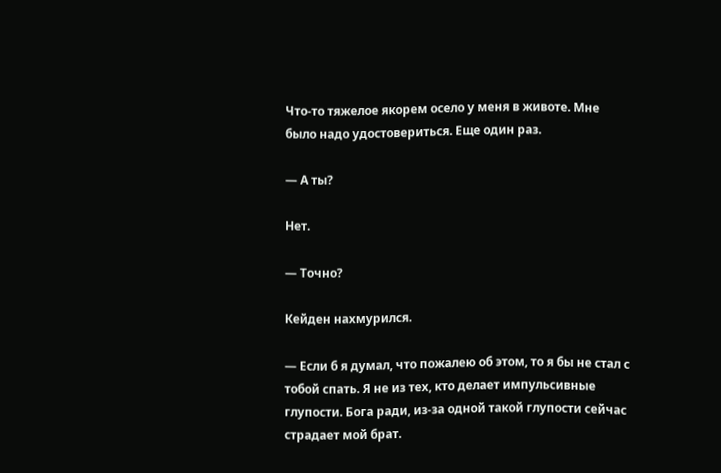Что-то тяжелое якорем осело у меня в животе. Мне было надо удостовериться. Еще один раз.

— А ты?

Нет.

— Точно?

Кейден нахмурился.

— Если б я думал, что пожалею об этом, то я бы не стал с тобой спать. Я не из тех, кто делает импульсивные глупости. Бога ради, из-за одной такой глупости сейчас страдает мой брат.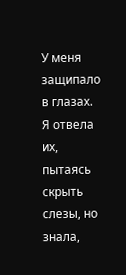У меня защипало в глазах. Я отвела их, пытаясь скрыть слезы, но знала,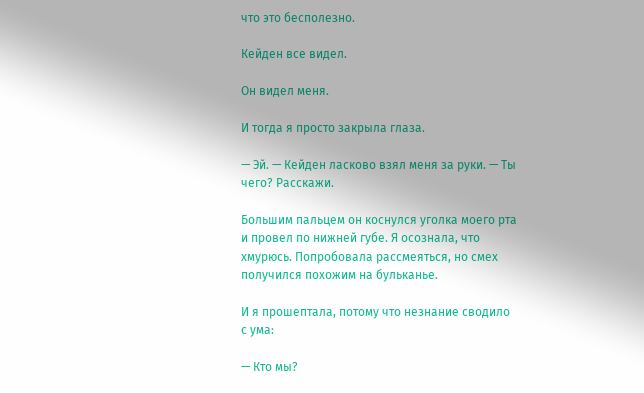что это бесполезно.

Кейден все видел.

Он видел меня.

И тогда я просто закрыла глаза.

— Эй. — Кейден ласково взял меня за руки. — Ты чего? Расскажи.

Большим пальцем он коснулся уголка моего рта и провел по нижней губе. Я осознала, что хмурюсь. Попробовала рассмеяться, но смех получился похожим на бульканье.

И я прошептала, потому что незнание сводило с ума:

— Кто мы?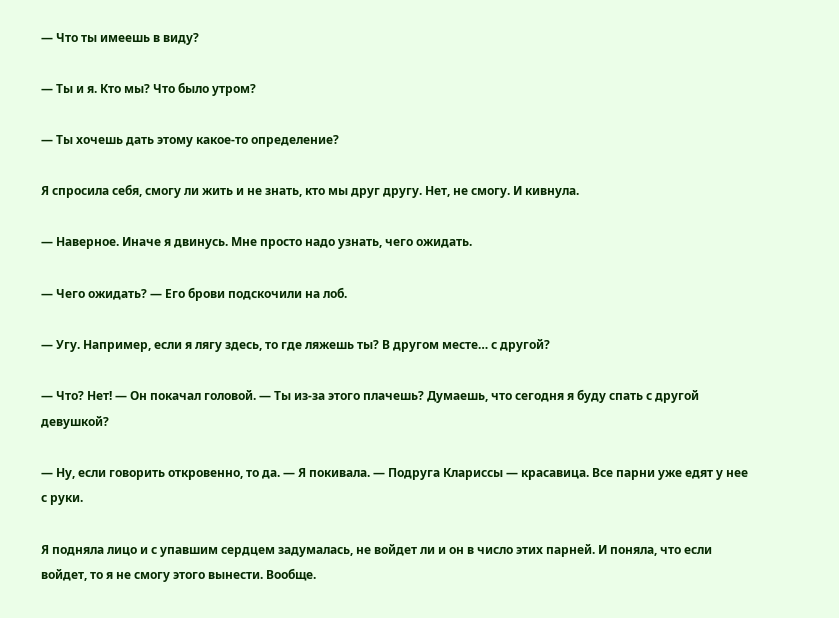— Что ты имеешь в виду?

— Ты и я. Кто мы? Что было утром?

— Ты хочешь дать этому какое-то определение?

Я спросила себя, смогу ли жить и не знать, кто мы друг другу. Нет, не смогу. И кивнула.

— Наверное. Иначе я двинусь. Мне просто надо узнать, чего ожидать.

— Чего ожидать? — Его брови подскочили на лоб.

— Угу. Например, если я лягу здесь, то где ляжешь ты? В другом месте… с другой?

— Что? Нет! — Он покачал головой. — Ты из-за этого плачешь? Думаешь, что сегодня я буду спать с другой девушкой?

— Ну, если говорить откровенно, то да. — Я покивала. — Подруга Клариссы — красавица. Все парни уже едят у нее с руки.

Я подняла лицо и с упавшим сердцем задумалась, не войдет ли и он в число этих парней. И поняла, что если войдет, то я не смогу этого вынести. Вообще.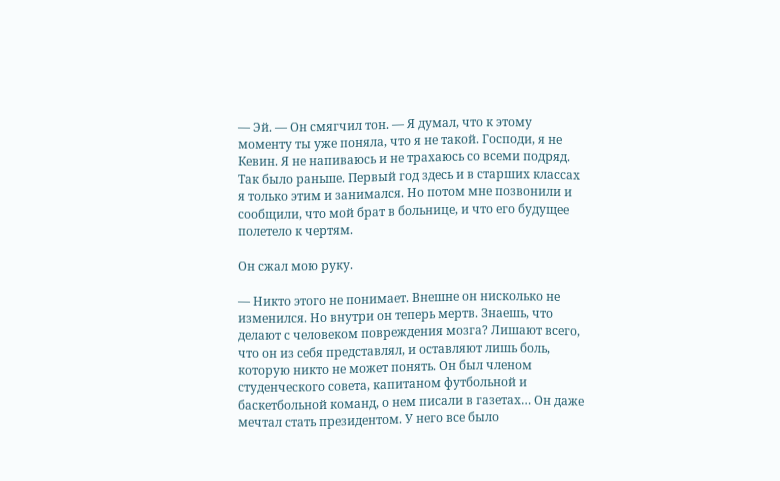— Эй. — Он смягчил тон. — Я думал, что к этому моменту ты уже поняла, что я не такой. Господи, я не Кевин. Я не напиваюсь и не трахаюсь со всеми подряд. Так было раньше. Первый год здесь и в старших классах я только этим и занимался. Но потом мне позвонили и сообщили, что мой брат в больнице, и что его будущее полетело к чертям.

Он сжал мою руку.

— Никто этого не понимает. Внешне он нисколько не изменился. Но внутри он теперь мертв. Знаешь, что делают с человеком повреждения мозга? Лишают всего, что он из себя представлял, и оставляют лишь боль, которую никто не может понять. Он был членом студенческого совета, капитаном футбольной и баскетбольной команд, о нем писали в газетах… Он даже мечтал стать президентом. У него все было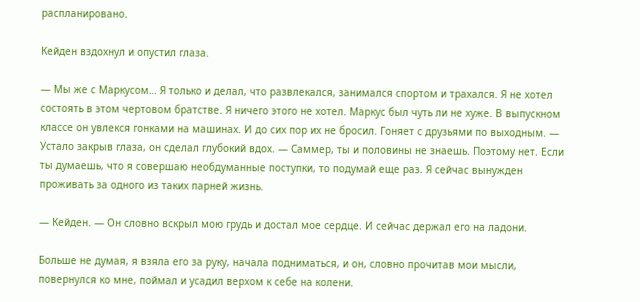распланировано.

Кейден вздохнул и опустил глаза.

— Мы же с Маркусом… Я только и делал, что развлекался, занимался спортом и трахался. Я не хотел состоять в этом чертовом братстве. Я ничего этого не хотел. Маркус был чуть ли не хуже. В выпускном классе он увлекся гонками на машинах. И до сих пор их не бросил. Гоняет с друзьями по выходным. — Устало закрыв глаза, он сделал глубокий вдох. — Саммер, ты и половины не знаешь. Поэтому нет. Если ты думаешь, что я совершаю необдуманные поступки, то подумай еще раз. Я сейчас вынужден проживать за одного из таких парней жизнь.

— Кейден. — Он словно вскрыл мою грудь и достал мое сердце. И сейчас держал его на ладони.

Больше не думая, я взяла его за руку, начала подниматься, и он, словно прочитав мои мысли, повернулся ко мне, поймал и усадил верхом к себе на колени.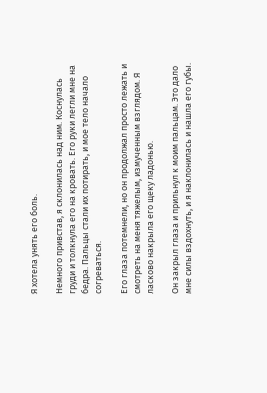Я хотела унять его боль.

Немного привстав, я склонилась над ним. Коснулась груди и толкнула его на кровать. Его руки легли мне на бедра. Пальцы стали их потирать, и мое тело начало согреваться.

Его глаза потемнели, но он продолжал просто лежать и смотреть на меня тяжелым, измученным взглядом. Я ласково накрыла его щеку ладонью.

Он закрыл глаза и прильнул к моим пальцам. Это дало мне силы вздохнуть, и я наклонилась и нашла его губы.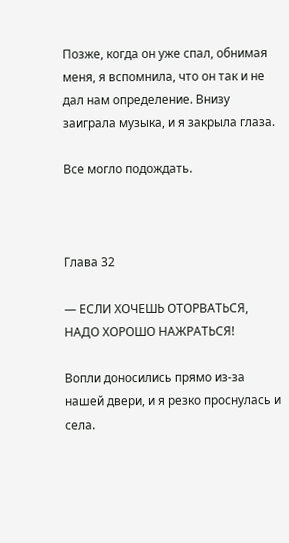Позже, когда он уже спал, обнимая меня, я вспомнила, что он так и не дал нам определение. Внизу заиграла музыка, и я закрыла глаза.

Все могло подождать.



Глава 32

— ЕСЛИ ХОЧЕШЬ ОТОРВАТЬСЯ, НАДО ХОРОШО НАЖРАТЬСЯ!

Вопли доносились прямо из-за нашей двери, и я резко проснулась и села.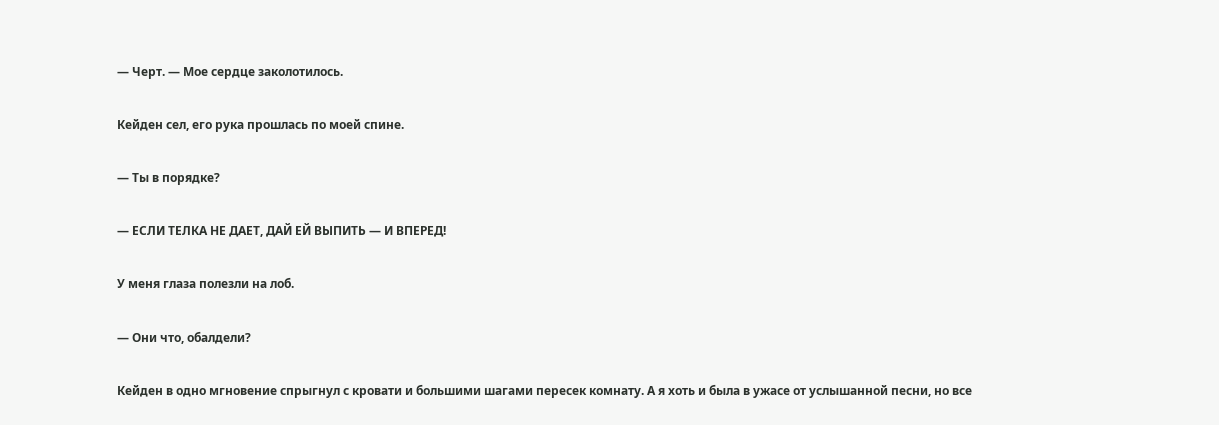— Черт. — Мое сердце заколотилось.

Кейден сел, его рука прошлась по моей спине.

— Ты в порядке?

— ЕСЛИ ТЕЛКА НЕ ДАЕТ, ДАЙ ЕЙ ВЫПИТЬ — И ВПЕРЕД!

У меня глаза полезли на лоб.

— Они что, обалдели?

Кейден в одно мгновение спрыгнул с кровати и большими шагами пересек комнату. А я хоть и была в ужасе от услышанной песни, но все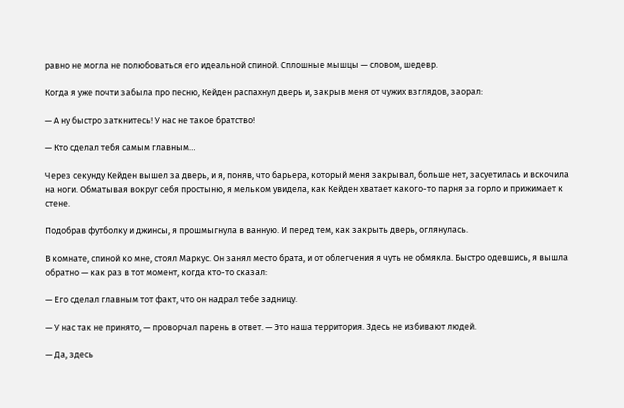равно не могла не полюбоваться его идеальной спиной. Сплошные мышцы — словом, шедевр.

Когда я уже почти забыла про песню, Кейден распахнул дверь и, закрыв меня от чужих взглядов, заорал:

— А ну быстро заткнитесь! У нас не такое братство!

— Кто сделал тебя самым главным…

Через секунду Кейден вышел за дверь, и я, поняв, что барьера, который меня закрывал, больше нет, засуетилась и вскочила на ноги. Обматывая вокруг себя простыню, я мельком увидела, как Кейден хватает какого-то парня за горло и прижимает к стене.

Подобрав футболку и джинсы, я прошмыгнула в ванную. И перед тем, как закрыть дверь, оглянулась.

В комнате, спиной ко мне, стоял Маркус. Он занял место брата, и от облегчения я чуть не обмякла. Быстро одевшись, я вышла обратно — как раз в тот момент, когда кто-то сказал:

— Его сделал главным тот факт, что он надрал тебе задницу.

— У нас так не принято, — проворчал парень в ответ. — Это наша территория. Здесь не избивают людей.

— Да, здесь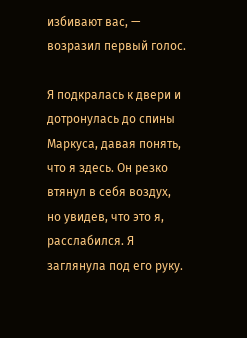избивают вас, — возразил первый голос.

Я подкралась к двери и дотронулась до спины Маркуса, давая понять, что я здесь. Он резко втянул в себя воздух, но увидев, что это я, расслабился. Я заглянула под его руку.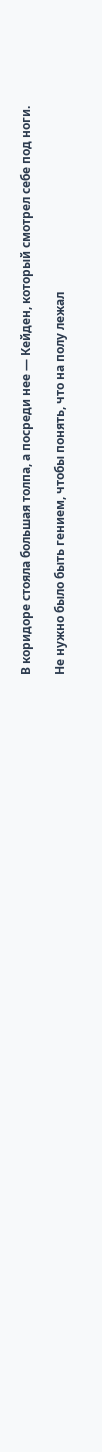В коридоре стояла большая толпа, а посреди нее — Кейден, который смотрел себе под ноги.

Не нужно было быть гением, чтобы понять, что на полу лежал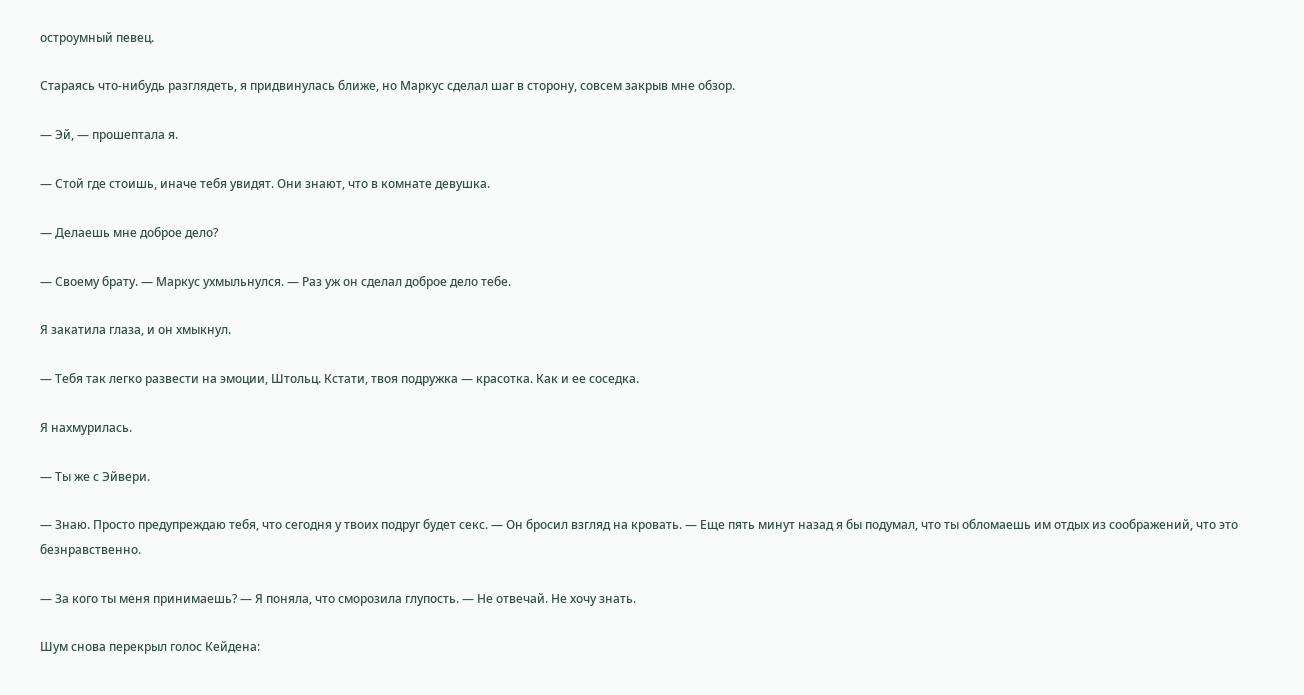остроумный певец.

Стараясь что-нибудь разглядеть, я придвинулась ближе, но Маркус сделал шаг в сторону, совсем закрыв мне обзор.

— Эй, — прошептала я.

— Стой где стоишь, иначе тебя увидят. Они знают, что в комнате девушка.

— Делаешь мне доброе дело?

— Своему брату. — Маркус ухмыльнулся. — Раз уж он сделал доброе дело тебе.

Я закатила глаза, и он хмыкнул.

— Тебя так легко развести на эмоции, Штольц. Кстати, твоя подружка — красотка. Как и ее соседка.

Я нахмурилась.

— Ты же с Эйвери.

— Знаю. Просто предупреждаю тебя, что сегодня у твоих подруг будет секс. — Он бросил взгляд на кровать. — Еще пять минут назад я бы подумал, что ты обломаешь им отдых из соображений, что это безнравственно.

— За кого ты меня принимаешь? — Я поняла, что сморозила глупость. — Не отвечай. Не хочу знать.

Шум снова перекрыл голос Кейдена: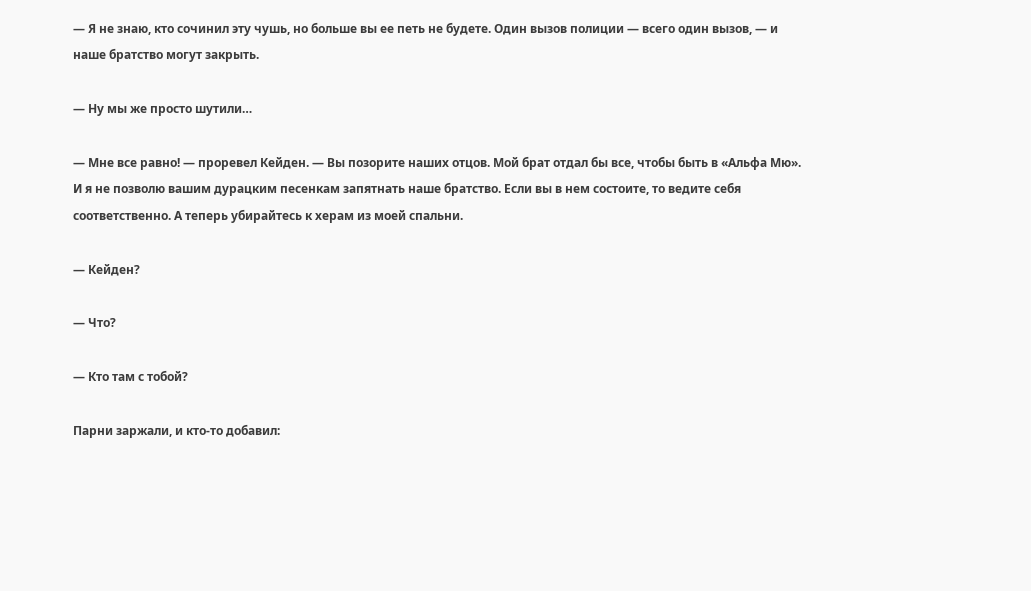— Я не знаю, кто сочинил эту чушь, но больше вы ее петь не будете. Один вызов полиции — всего один вызов, — и наше братство могут закрыть.

— Ну мы же просто шутили…

— Мне все равно! — проревел Кейден. — Вы позорите наших отцов. Мой брат отдал бы все, чтобы быть в «Альфа Мю». И я не позволю вашим дурацким песенкам запятнать наше братство. Если вы в нем состоите, то ведите себя соответственно. А теперь убирайтесь к херам из моей спальни.

— Кейден?

— Что?

— Кто там с тобой?

Парни заржали, и кто-то добавил: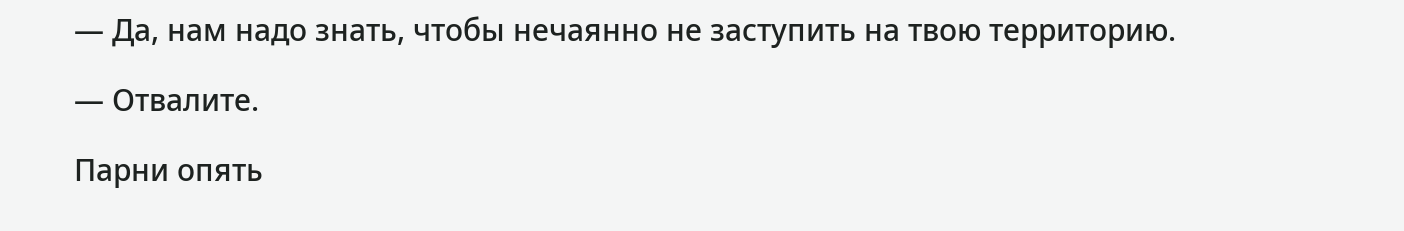— Да, нам надо знать, чтобы нечаянно не заступить на твою территорию.

— Отвалите.

Парни опять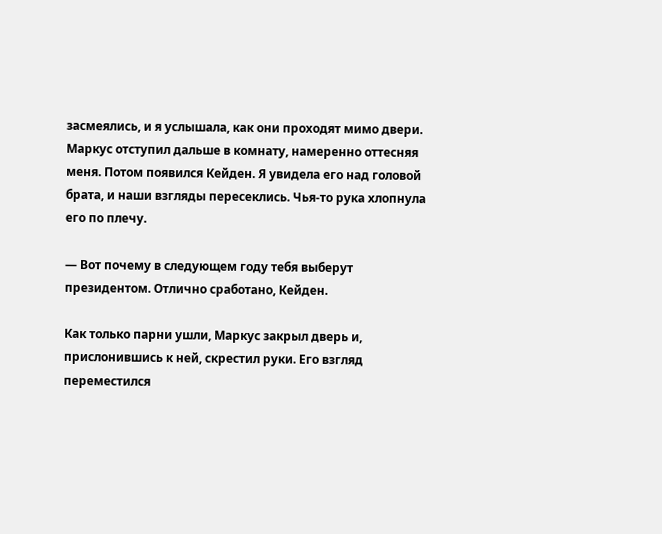засмеялись, и я услышала, как они проходят мимо двери. Маркус отступил дальше в комнату, намеренно оттесняя меня. Потом появился Кейден. Я увидела его над головой брата, и наши взгляды пересеклись. Чья-то рука хлопнула его по плечу.

— Вот почему в следующем году тебя выберут президентом. Отлично сработано, Кейден.

Как только парни ушли, Маркус закрыл дверь и, прислонившись к ней, скрестил руки. Его взгляд переместился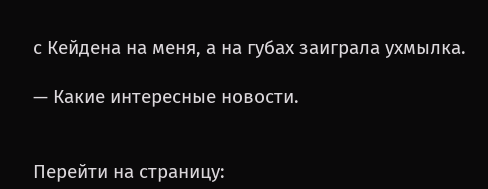с Кейдена на меня, а на губах заиграла ухмылка.

— Какие интересные новости.


Перейти на страницу: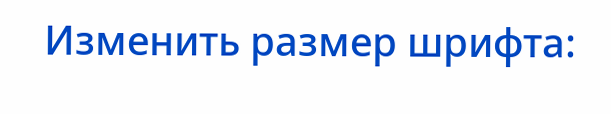Изменить размер шрифта: